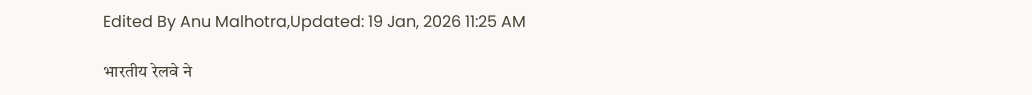Edited By Anu Malhotra,Updated: 19 Jan, 2026 11:25 AM

भारतीय रेलवे ने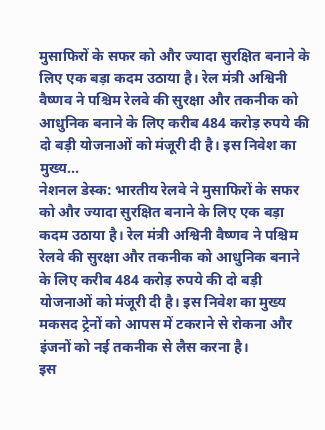मुसाफिरों के सफर को और ज्यादा सुरक्षित बनाने के लिए एक बड़ा कदम उठाया है। रेल मंत्री अश्विनी वैष्णव ने पश्चिम रेलवे की सुरक्षा और तकनीक को आधुनिक बनाने के लिए करीब 484 करोड़ रुपये की दो बड़ी योजनाओं को मंजूरी दी है। इस निवेश का मुख्य...
नेशनल डेस्क: भारतीय रेलवे ने मुसाफिरों के सफर को और ज्यादा सुरक्षित बनाने के लिए एक बड़ा कदम उठाया है। रेल मंत्री अश्विनी वैष्णव ने पश्चिम रेलवे की सुरक्षा और तकनीक को आधुनिक बनाने के लिए करीब 484 करोड़ रुपये की दो बड़ी योजनाओं को मंजूरी दी है। इस निवेश का मुख्य मकसद ट्रेनों को आपस में टकराने से रोकना और इंजनों को नई तकनीक से लैस करना है।
इस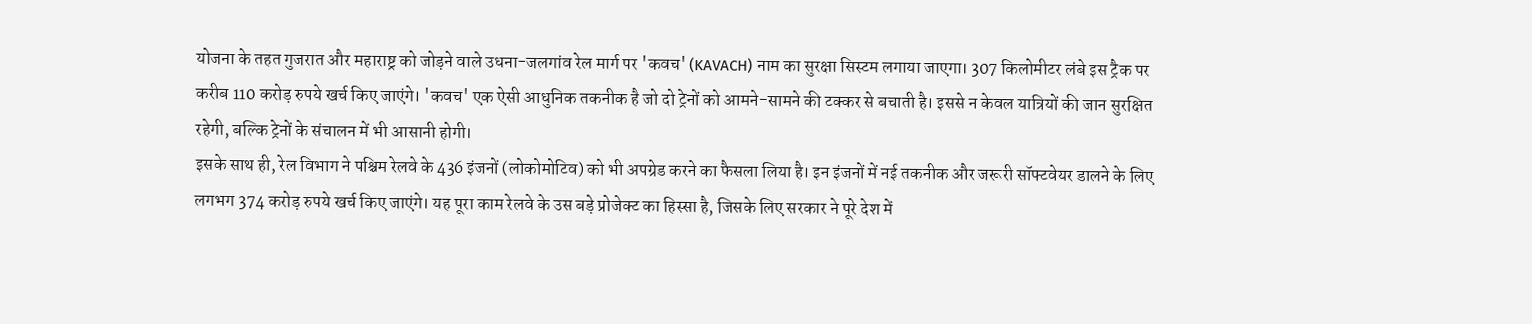योजना के तहत गुजरात और महाराष्ट्र को जोड़ने वाले उधना-जलगांव रेल मार्ग पर 'कवच' (KAVACH) नाम का सुरक्षा सिस्टम लगाया जाएगा। 307 किलोमीटर लंबे इस ट्रैक पर करीब 110 करोड़ रुपये खर्च किए जाएंगे। 'कवच' एक ऐसी आधुनिक तकनीक है जो दो ट्रेनों को आमने-सामने की टक्कर से बचाती है। इससे न केवल यात्रियों की जान सुरक्षित रहेगी, बल्कि ट्रेनों के संचालन में भी आसानी होगी।
इसके साथ ही, रेल विभाग ने पश्चिम रेलवे के 436 इंजनों (लोकोमोटिव) को भी अपग्रेड करने का फैसला लिया है। इन इंजनों में नई तकनीक और जरूरी सॉफ्टवेयर डालने के लिए लगभग 374 करोड़ रुपये खर्च किए जाएंगे। यह पूरा काम रेलवे के उस बड़े प्रोजेक्ट का हिस्सा है, जिसके लिए सरकार ने पूरे देश में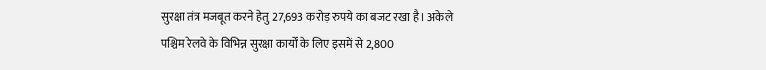सुरक्षा तंत्र मजबूत करने हेतु 27,693 करोड़ रुपये का बजट रखा है। अकेले पश्चिम रेलवे के विभिन्न सुरक्षा कार्यों के लिए इसमें से 2,800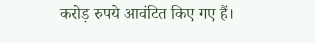करोड़ रुपये आवंटित किए गए हैं।